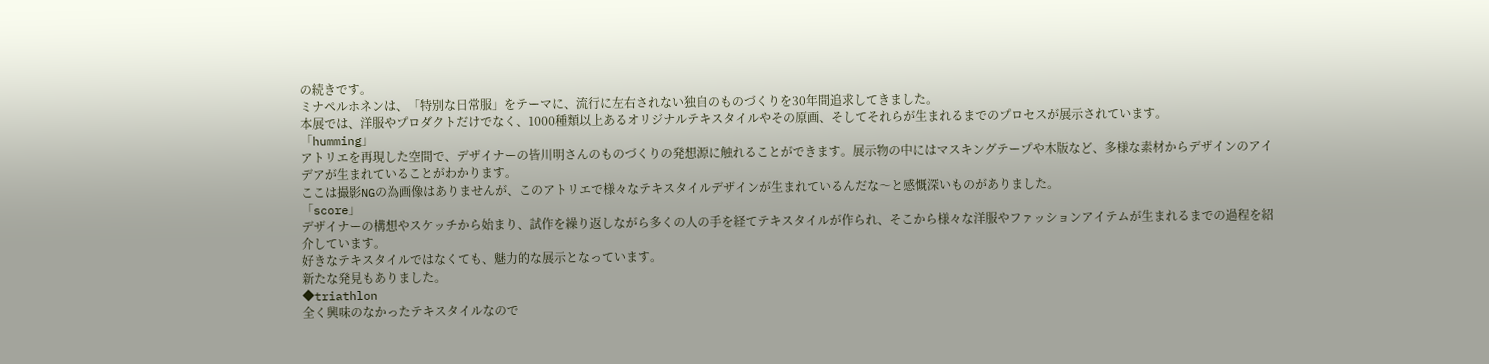の続きです。
ミナペルホネンは、「特別な日常服」をテーマに、流行に左右されない独自のものづくりを30年間追求してきました。
本展では、洋服やプロダクトだけでなく、1000種類以上あるオリジナルテキスタイルやその原画、そしてそれらが生まれるまでのプロセスが展示されています。
「humming」
アトリエを再現した空間で、デザイナーの皆川明さんのものづくりの発想源に触れることができます。展示物の中にはマスキングテープや木版など、多様な素材からデザインのアイデアが生まれていることがわかります。
ここは撮影NGの為画像はありませんが、このアトリエで様々なテキスタイルデザインが生まれているんだな〜と感慨深いものがありました。
「score」
デザイナーの構想やスケッチから始まり、試作を繰り返しながら多くの人の手を経てテキスタイルが作られ、そこから様々な洋服やファッションアイテムが生まれるまでの過程を紹介しています。
好きなテキスタイルではなくても、魅力的な展示となっています。
新たな発見もありました。
◆triathlon
全く興味のなかったテキスタイルなので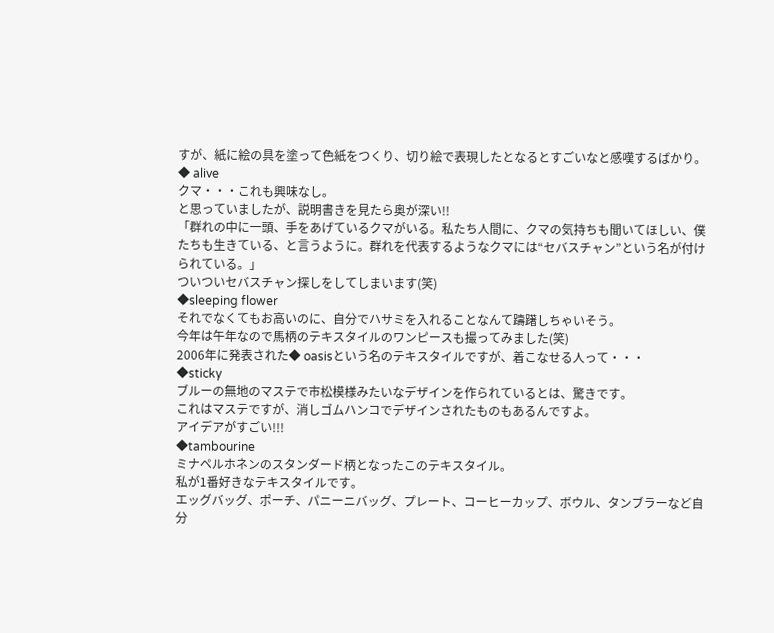すが、紙に絵の具を塗って色紙をつくり、切り絵で表現したとなるとすごいなと感嘆するばかり。
◆ alive
クマ・・・これも興味なし。
と思っていましたが、説明書きを見たら奥が深い!!
「群れの中に一頭、手をあげているクマがいる。私たち人間に、クマの気持ちも聞いてほしい、僕たちも生きている、と言うように。群れを代表するようなクマには“セバスチャン”という名が付けられている。」
ついついセバスチャン探しをしてしまいます(笑)
◆sleeping flower
それでなくてもお高いのに、自分でハサミを入れることなんて躊躇しちゃいそう。
今年は午年なので馬柄のテキスタイルのワンピースも撮ってみました(笑)
2006年に発表された◆ oasisという名のテキスタイルですが、着こなせる人って・・・
◆sticky
ブルーの無地のマステで市松模様みたいなデザインを作られているとは、驚きです。
これはマステですが、消しゴムハンコでデザインされたものもあるんですよ。
アイデアがすごい!!!
◆tambourine
ミナペルホネンのスタンダード柄となったこのテキスタイル。
私が1番好きなテキスタイルです。
エッグバッグ、ポーチ、パニーニバッグ、プレート、コーヒーカップ、ボウル、タンブラーなど自分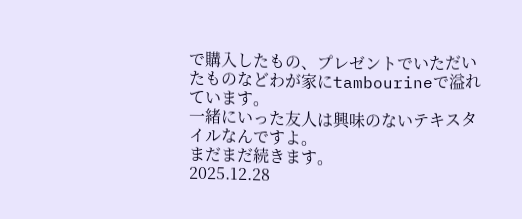で購入したもの、プレゼントでいただいたものなどわが家にtambourineで溢れています。
一緒にいった友人は興味のないテキスタイルなんですよ。
まだまだ続きます。
2025.12.28